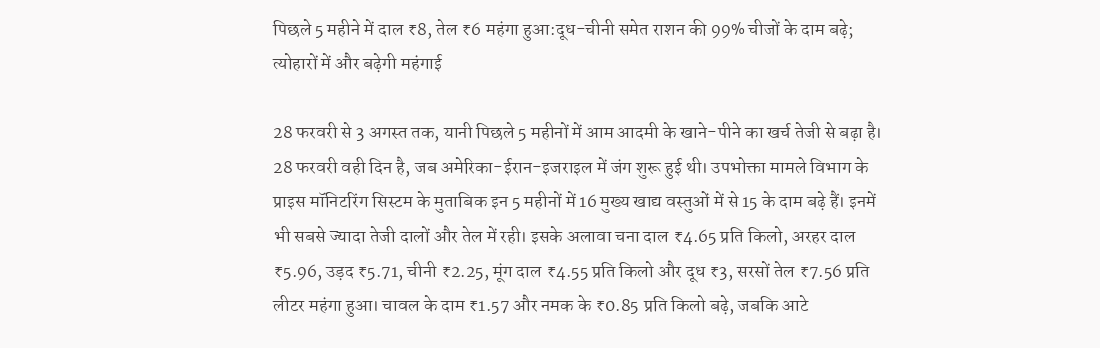पिछले 5 महीने में दाल ₹8, तेल ₹6 महंगा हुआ:दूध-चीनी समेत राशन की 99% चीजों के दाम बढ़े; त्योहारों में और बढ़ेगी महंगाई

28 फरवरी से 3 अगस्त तक, यानी पिछले 5 महीनों में आम आदमी के खाने-पीने का खर्च तेजी से बढ़ा है। 28 फरवरी वही दिन है, जब अमेरिका-ईरान-इजराइल में जंग शुरू हुई थी। उपभोक्ता मामले विभाग के प्राइस मॉनिटरिंग सिस्टम के मुताबिक इन 5 महीनों में 16 मुख्य खाद्य वस्तुओं में से 15 के दाम बढ़े हैं। इनमें भी सबसे ज्यादा तेजी दालों और तेल में रही। इसके अलावा चना दाल ₹4.65 प्रति किलो, अरहर दाल ₹5.96, उड़द ₹5.71, चीनी ₹2.25, मूंग दाल ₹4.55 प्रति किलो और दूध ₹3, सरसों तेल ₹7.56 प्रति लीटर महंगा हुआ। चावल के दाम ₹1.57 और नमक के ₹0.85 प्रति किलो बढ़े, जबकि आटे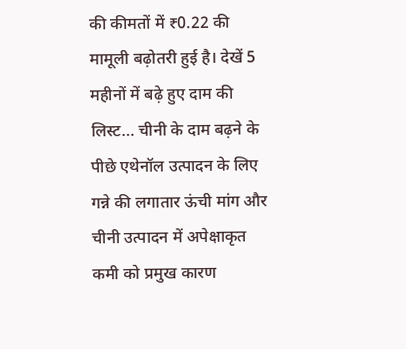की कीमतों में ₹0.22 की मामूली बढ़ोतरी हुई है। देखें 5 महीनों में बढ़े हुए दाम की लिस्ट… चीनी के दाम बढ़ने के पीछे एथेनॉल उत्पादन के लिए गन्ने की लगातार ऊंची मांग और चीनी उत्पादन में अपेक्षाकृत कमी को प्रमुख कारण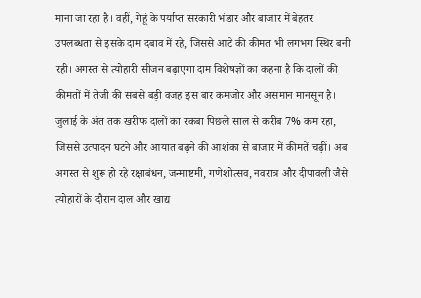माना जा रहा है। वहीं, गेहूं के पर्याप्त सरकारी भंडार और बाजार में बेहतर उपलब्धता से इसके दाम दबाव में रहे, जिससे आटे की कीमत भी लगभग स्थिर बनी रही। अगस्त से त्योहारी सीजन बढ़ाएगा दाम विशेषज्ञों का कहना है कि दालों की कीमतों में तेजी की सबसे बड़ी वजह इस बार कमजोर और असमान मानसून है। जुलाई के अंत तक खरीफ दालों का रकबा पिछले साल से करीब 7% कम रहा, जिससे उत्पादन घटने और आयात बढ़ने की आशंका से बाजार में कीमतें चढ़ीं। अब अगस्त से शुरू हो रहे रक्षाबंधन, जन्माष्टमी, गणेशोत्सव, नवरात्र और दीपावली जैसे त्योहारों के दौरान दाल और खाद्य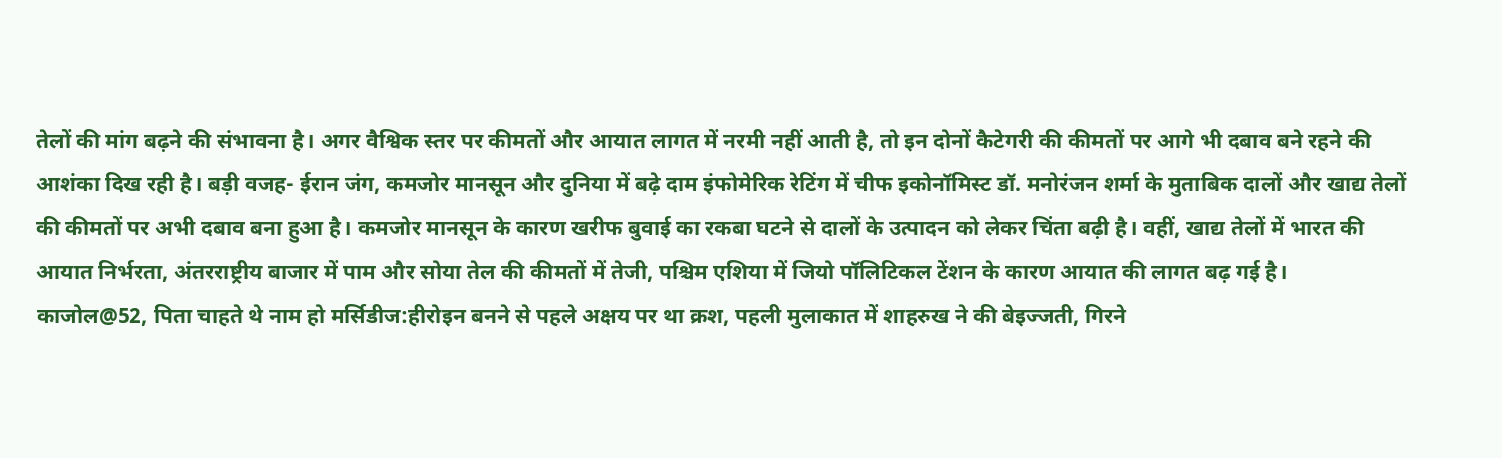तेलों की मांग बढ़ने की संभावना है। अगर वैश्विक स्तर पर कीमतों और आयात लागत में नरमी नहीं आती है, तो इन दोनों कैटेगरी की कीमतों पर आगे भी दबाव बने रहने की आशंका दिख रही है। बड़ी वजह- ईरान जंग, कमजोर मानसून और दुनिया में बढ़े दाम इंफोमेरिक रेटिंग में चीफ इकोनॉमिस्ट डॉ. मनोरंजन शर्मा के मुताबिक दालों और खाद्य तेलों की कीमतों पर अभी दबाव बना हुआ है। कमजोर मानसून के कारण खरीफ बुवाई का रकबा घटने से दालों के उत्पादन को लेकर चिंता बढ़ी है। वहीं, खाद्य तेलों में भारत की आयात निर्भरता, अंतरराष्ट्रीय बाजार में पाम और सोया तेल की कीमतों में तेजी, पश्चिम एशिया में जियो पॉलिटिकल टेंशन के कारण आयात की लागत बढ़ गई है।
काजोल@52, पिता चाहते थे नाम हो मर्सिडीज:हीरोइन बनने से पहले अक्षय पर था क्रश, पहली मुलाकात में शाहरुख ने की बेइज्जती, गिरने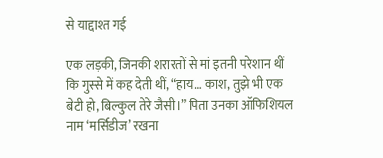से याद्दाश्त गई

एक लड़की, जिनकी शरारतों से मां इतनी परेशान थीं कि गुस्से में कह देती थीं, “हाय… काश, तुझे भी एक बेटी हो, बिल्कुल तेरे जैसी।” पिता उनका ऑफिशियल नाम ‘मर्सिडीज’ रखना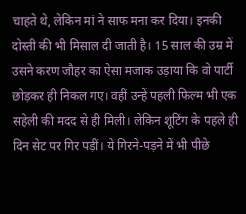चाहते थे, लेकिन मां ने साफ मना कर दिया। इनकी दोस्ती की भी मिसाल दी जाती है। 15 साल की उम्र में उसने करण जौहर का ऐसा मजाक उड़ाया कि वो पार्टी छोड़कर ही निकल गए। वहीं उन्हें पहली फिल्म भी एक सहेली की मदद से ही मिली। लेकिन शूटिंग के पहले ही दिन सेट पर गिर पड़ीं। ये गिरने-पड़ने में भी पीछे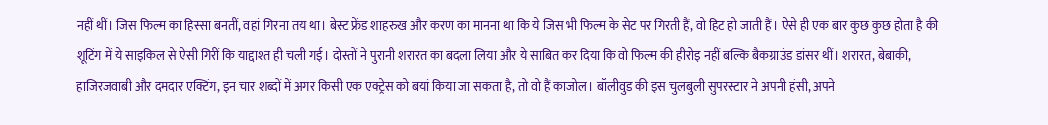नहीं थीं। जिस फिल्म का हिस्सा बनतीं, वहां गिरना तय था। बेस्ट फ्रेंड शाहरुख और करण का मानना था कि ये जिस भी फिल्म के सेट पर गिरती हैं, वो हिट हो जाती हैं। ऐसे ही एक बार कुछ कुछ होता है की शूटिंग में ये साइकिल से ऐसी गिरीं कि याद्दाश्त ही चली गई। दोस्तों ने पुरानी शरारत का बदला लिया और ये साबित कर दिया कि वो फिल्म की हीरोइ नहीं बल्कि बैकग्राउंड डांसर थीं। शरारत, बेबाकी, हाजिरजवाबी और दमदार एक्टिंग, इन चार शब्दों में अगर किसी एक एक्ट्रेस को बयां किया जा सकता है, तो वो हैं काजोल। बॉलीवुड की इस चुलबुली सुपरस्टार ने अपनी हंसी, अपने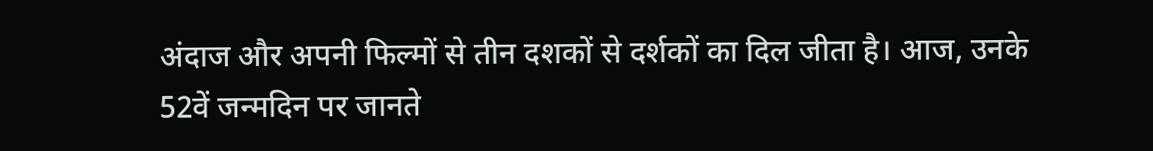अंदाज और अपनी फिल्मों से तीन दशकों से दर्शकों का दिल जीता है। आज, उनके 52वें जन्मदिन पर जानते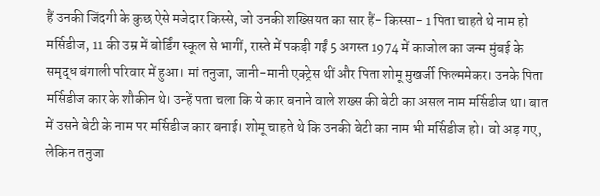हैं उनकी जिंदगी के कुछ ऐसे मजेदार किस्से, जो उनकी शख्सियत का सार हैं- किस्सा- 1 पिता चाहते थे नाम हो मर्सिडीज, 11 की उम्र में बोर्डिंग स्कूल से भागीं, रास्ते में पकड़ी गईं 5 अगस्त 1974 में काजोल का जन्म मुंबई के समृद्ध बंगाली परिवार में हुआ। मां तनुजा, जानी-मानी एक्ट्रेस थीं और पिता शोमू मुखर्जी फिल्ममेकर। उनके पिता मर्सिडीज कार के शौकीन थे। उन्हें पता चला कि ये कार बनाने वाले शख्स की बेटी का असल नाम मर्सिडीज था। बात में उसने बेटी के नाम पर मर्सिडीज कार बनाई। शोमू चाहते थे कि उनकी बेटी का नाम भी मर्सिडीज हो। वो अड़ गए, लेकिन तनुजा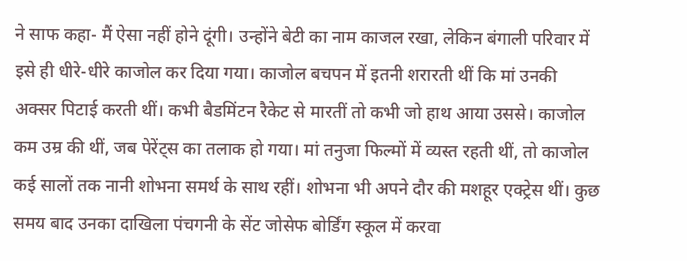ने साफ कहा- मैं ऐसा नहीं होने दूंगी। उन्होंने बेटी का नाम काजल रखा, लेकिन बंगाली परिवार में इसे ही धीरे-धीरे काजोल कर दिया गया। काजोल बचपन में इतनी शरारती थीं कि मां उनकी अक्सर पिटाई करती थीं। कभी बैडमिंटन रैकेट से मारतीं तो कभी जो हाथ आया उससे। काजोल कम उम्र की थीं, जब पेरेंट्स का तलाक हो गया। मां तनुजा फिल्मों में व्यस्त रहती थीं, तो काजोल कई सालों तक नानी शोभना समर्थ के साथ रहीं। शोभना भी अपने दौर की मशहूर एक्ट्रेस थीं। कुछ समय बाद उनका दाखिला पंचगनी के सेंट जोसेफ बोर्डिंग स्कूल में करवा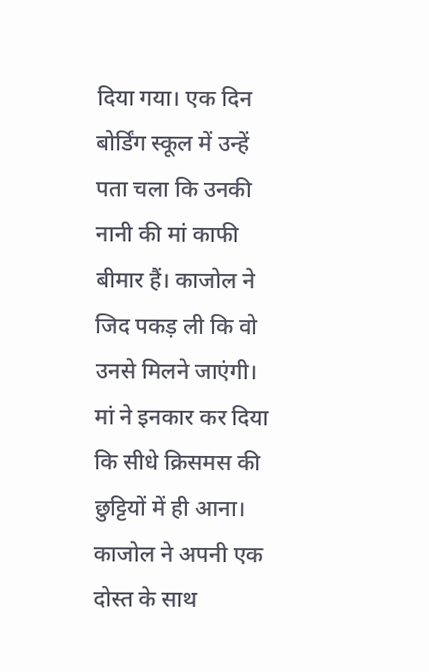दिया गया। एक दिन बोर्डिंग स्कूल में उन्हें पता चला कि उनकी नानी की मां काफी बीमार हैं। काजोल ने जिद पकड़ ली कि वो उनसे मिलने जाएंगी। मां ने इनकार कर दिया कि सीधे क्रिसमस की छुट्टियों में ही आना। काजोल ने अपनी एक दोस्त के साथ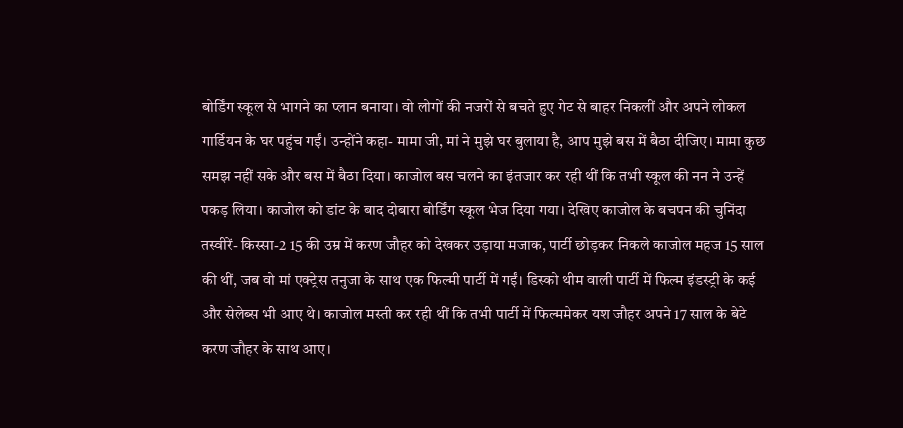बोर्डिंग स्कूल से भागने का प्लान बनाया। वो लोगों की नजरों से बचते हुए गेट से बाहर निकलीं और अपने लोकल गार्डियन के घर पहुंच गईं। उन्होंने कहा- मामा जी, मां ने मुझे घर बुलाया है, आप मुझे बस में बैठा दीजिए। मामा कुछ समझ नहीं सके और बस में बैठा दिया। काजोल बस चलने का इंतजार कर रही थीं कि तभी स्कूल की नन ने उन्हें पकड़ लिया। काजोल को डांट के बाद दोबारा बोर्डिंग स्कूल भेज दिया गया। देखिए काजोल के बचपन की चुनिंदा तस्वीरें- किस्सा-2 15 की उम्र में करण जौहर को देखकर उड़ाया मजाक, पार्टी छोड़कर निकले काजोल महज 15 साल की थीं, जब वो मां एक्ट्रेस तनुजा के साथ एक फिल्मी पार्टी में गईं। डिस्को थीम वाली पार्टी में फिल्म इंडस्ट्री के कई और सेलेब्स भी आए थे। काजोल मस्ती कर रही थीं कि तभी पार्टी में फिल्ममेकर यश जौहर अपने 17 साल के बेटे करण जौहर के साथ आए।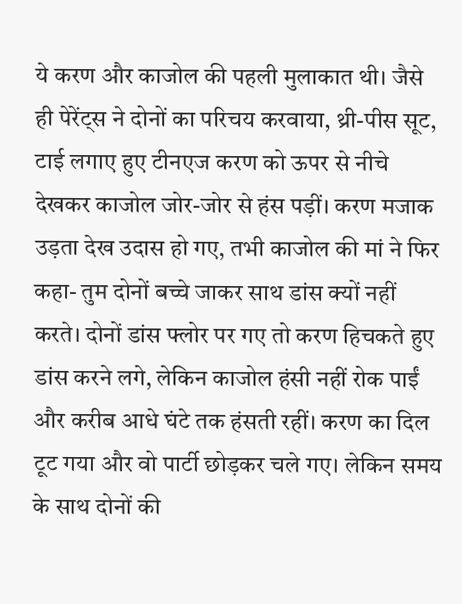ये करण और काजोल की पहली मुलाकात थी। जैसे ही पेरेंट्स ने दोनों का परिचय करवाया, थ्री-पीस सूट, टाई लगाए हुए टीनएज करण को ऊपर से नीचे देखकर काजोल जोर-जोर से हंस पड़ीं। करण मजाक उड़ता देख उदास हो गए, तभी काजोल की मां ने फिर कहा- तुम दोनों बच्चे जाकर साथ डांस क्यों नहीं करते। दोनों डांस फ्लोर पर गए तो करण हिचकते हुए डांस करने लगे, लेकिन काजोल हंसी नहीं रोक पाईं और करीब आधे घंटे तक हंसती रहीं। करण का दिल टूट गया और वो पार्टी छोड़कर चले गए। लेकिन समय के साथ दोनों की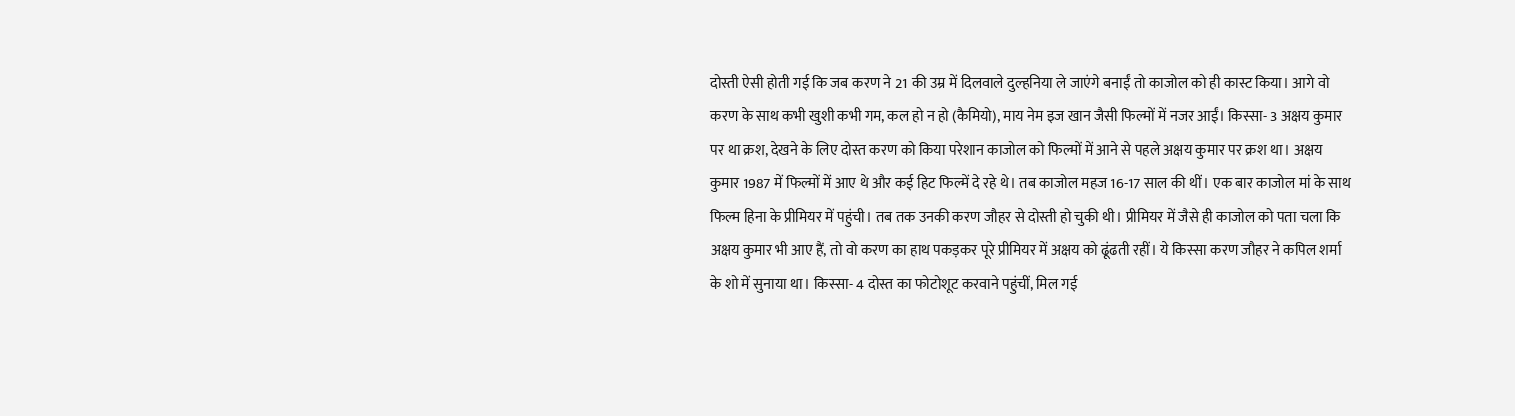दोस्ती ऐसी होती गई कि जब करण ने 21 की उम्र में दिलवाले दुल्हनिया ले जाएंगे बनाईं तो काजोल को ही कास्ट किया। आगे वो करण के साथ कभी खुशी कभी गम, कल हो न हो (कैमियो), माय नेम इज खान जैसी फिल्मों में नजर आईं। किस्सा- 3 अक्षय कुमार पर था क्रश, देखने के लिए दोस्त करण को किया परेशान काजोल को फिल्मों में आने से पहले अक्षय कुमार पर क्रश था। अक्षय कुमार 1987 में फिल्मों में आए थे और कई हिट फिल्में दे रहे थे। तब काजोल महज 16-17 साल की थीं। एक बार काजोल मां के साथ फिल्म हिना के प्रीमियर में पहुंची। तब तक उनकी करण जौहर से दोस्ती हो चुकी थी। प्रीमियर में जैसे ही काजोल को पता चला कि अक्षय कुमार भी आए हैं, तो वो करण का हाथ पकड़कर पूरे प्रीमियर में अक्षय को ढूंढती रहीं। ये किस्सा करण जौहर ने कपिल शर्मा के शो में सुनाया था। किस्सा- 4 दोस्त का फोटोशूट करवाने पहुंचीं, मिल गई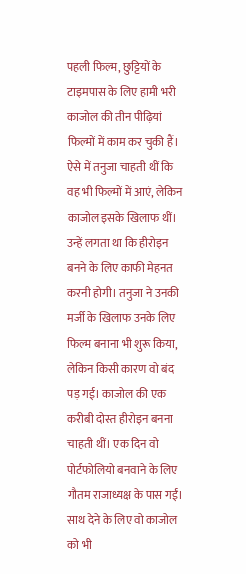पहली फिल्म, छुट्टियों के टाइमपास के लिए हामी भरी काजोल की तीन पीढ़ियां फिल्मों में काम कर चुकी हैं। ऐसे में तनुजा चाहती थीं कि वह भी फिल्मों में आएं, लेकिन काजोल इसके खिलाफ थीं। उन्हें लगता था कि हीरोइन बनने के लिए काफी मेहनत करनी होगी। तनुजा ने उनकी मर्जी के खिलाफ उनके लिए फिल्म बनाना भी शुरू किया, लेकिन किसी कारण वो बंद पड़ गई। काजोल की एक करीबी दोस्त हीरोइन बनना चाहती थीं। एक दिन वो पोर्टफोलियो बनवाने के लिए गौतम राजाध्यक्ष के पास गईं। साथ देने के लिए वो काजोल को भी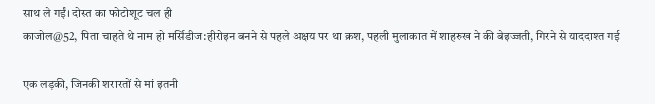साथ ले गईं। दोस्त का फोटोशूट चल ही
काजोल@52, पिता चाहते थे नाम हो मर्सिडीज:हीरोइन बनने से पहले अक्षय पर था क्रश, पहली मुलाकात में शाहरुख ने की बेइज्जती, गिरने से याददाश्त गई

एक लड़की, जिनकी शरारतों से मां इतनी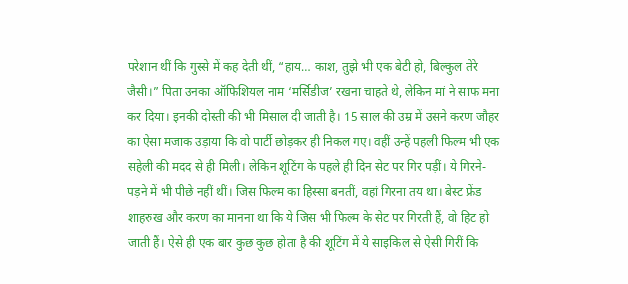परेशान थीं कि गुस्से में कह देती थीं, “हाय… काश, तुझे भी एक बेटी हो, बिल्कुल तेरे जैसी।” पिता उनका ऑफिशियल नाम ‘मर्सिडीज’ रखना चाहते थे, लेकिन मां ने साफ मना कर दिया। इनकी दोस्ती की भी मिसाल दी जाती है। 15 साल की उम्र में उसने करण जौहर का ऐसा मजाक उड़ाया कि वो पार्टी छोड़कर ही निकल गए। वहीं उन्हें पहली फिल्म भी एक सहेली की मदद से ही मिली। लेकिन शूटिंग के पहले ही दिन सेट पर गिर पड़ीं। ये गिरने-पड़ने में भी पीछे नहीं थीं। जिस फिल्म का हिस्सा बनतीं, वहां गिरना तय था। बेस्ट फ्रेंड शाहरुख और करण का मानना था कि ये जिस भी फिल्म के सेट पर गिरती हैं, वो हिट हो जाती हैं। ऐसे ही एक बार कुछ कुछ होता है की शूटिंग में ये साइकिल से ऐसी गिरीं कि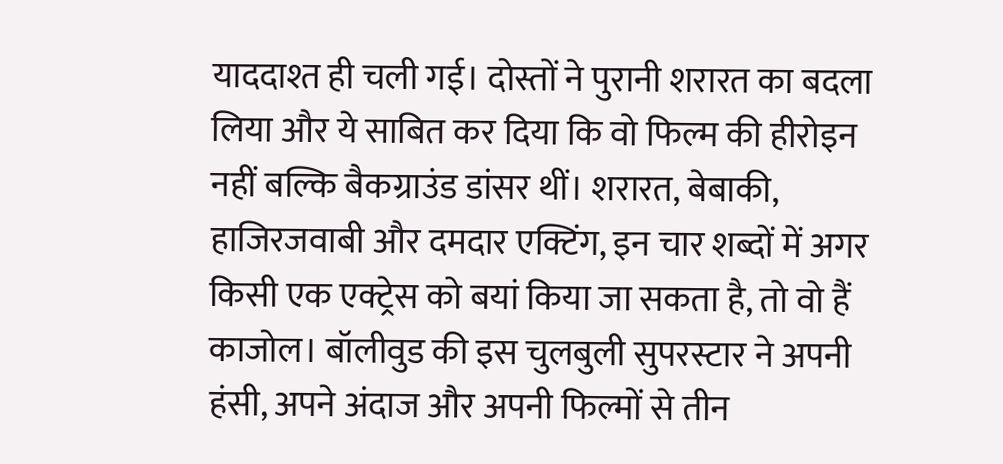याददाश्त ही चली गई। दोस्तों ने पुरानी शरारत का बदला लिया और ये साबित कर दिया कि वो फिल्म की हीरोइन नहीं बल्कि बैकग्राउंड डांसर थीं। शरारत, बेबाकी, हाजिरजवाबी और दमदार एक्टिंग, इन चार शब्दों में अगर किसी एक एक्ट्रेस को बयां किया जा सकता है, तो वो हैं काजोल। बॉलीवुड की इस चुलबुली सुपरस्टार ने अपनी हंसी, अपने अंदाज और अपनी फिल्मों से तीन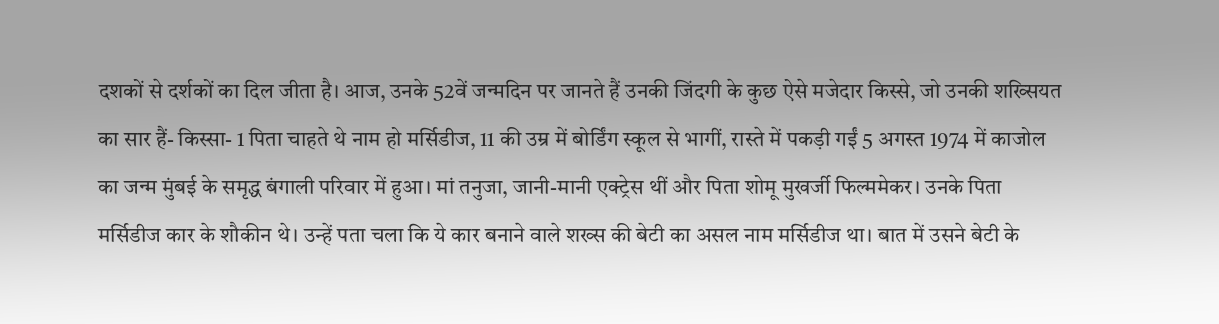दशकों से दर्शकों का दिल जीता है। आज, उनके 52वें जन्मदिन पर जानते हैं उनकी जिंदगी के कुछ ऐसे मजेदार किस्से, जो उनकी शख्सियत का सार हैं- किस्सा- 1 पिता चाहते थे नाम हो मर्सिडीज, 11 की उम्र में बोर्डिंग स्कूल से भागीं, रास्ते में पकड़ी गईं 5 अगस्त 1974 में काजोल का जन्म मुंबई के समृद्ध बंगाली परिवार में हुआ। मां तनुजा, जानी-मानी एक्ट्रेस थीं और पिता शोमू मुखर्जी फिल्ममेकर। उनके पिता मर्सिडीज कार के शौकीन थे। उन्हें पता चला कि ये कार बनाने वाले शख्स की बेटी का असल नाम मर्सिडीज था। बात में उसने बेटी के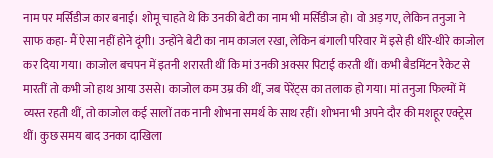नाम पर मर्सिडीज कार बनाई। शोमू चाहते थे कि उनकी बेटी का नाम भी मर्सिडीज हो। वो अड़ गए, लेकिन तनुजा ने साफ कहा- मैं ऐसा नहीं होने दूंगी। उन्होंने बेटी का नाम काजल रखा, लेकिन बंगाली परिवार में इसे ही धीरे-धीरे काजोल कर दिया गया। काजोल बचपन में इतनी शरारती थीं कि मां उनकी अक्सर पिटाई करती थीं। कभी बैडमिंटन रैकेट से मारतीं तो कभी जो हाथ आया उससे। काजोल कम उम्र की थीं, जब पेरेंट्स का तलाक हो गया। मां तनुजा फिल्मों में व्यस्त रहती थीं, तो काजोल कई सालों तक नानी शोभना समर्थ के साथ रहीं। शोभना भी अपने दौर की मशहूर एक्ट्रेस थीं। कुछ समय बाद उनका दाखिला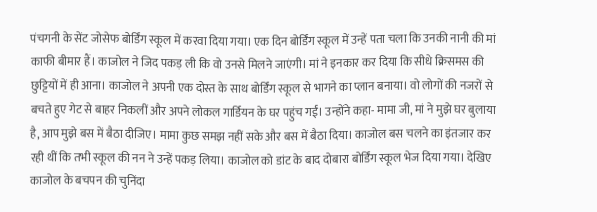पंचगनी के सेंट जोसेफ बोर्डिंग स्कूल में करवा दिया गया। एक दिन बोर्डिंग स्कूल में उन्हें पता चला कि उनकी नानी की मां काफी बीमार हैं। काजोल ने जिद पकड़ ली कि वो उनसे मिलने जाएंगी। मां ने इनकार कर दिया कि सीधे क्रिसमस की छुट्टियों में ही आना। काजोल ने अपनी एक दोस्त के साथ बोर्डिंग स्कूल से भागने का प्लान बनाया। वो लोगों की नजरों से बचते हुए गेट से बाहर निकलीं और अपने लोकल गार्डियन के घर पहुंच गईं। उन्होंने कहा- मामा जी, मां ने मुझे घर बुलाया है, आप मुझे बस में बैठा दीजिए। मामा कुछ समझ नहीं सके और बस में बैठा दिया। काजोल बस चलने का इंतजार कर रही थीं कि तभी स्कूल की नन ने उन्हें पकड़ लिया। काजोल को डांट के बाद दोबारा बोर्डिंग स्कूल भेज दिया गया। देखिए काजोल के बचपन की चुनिंदा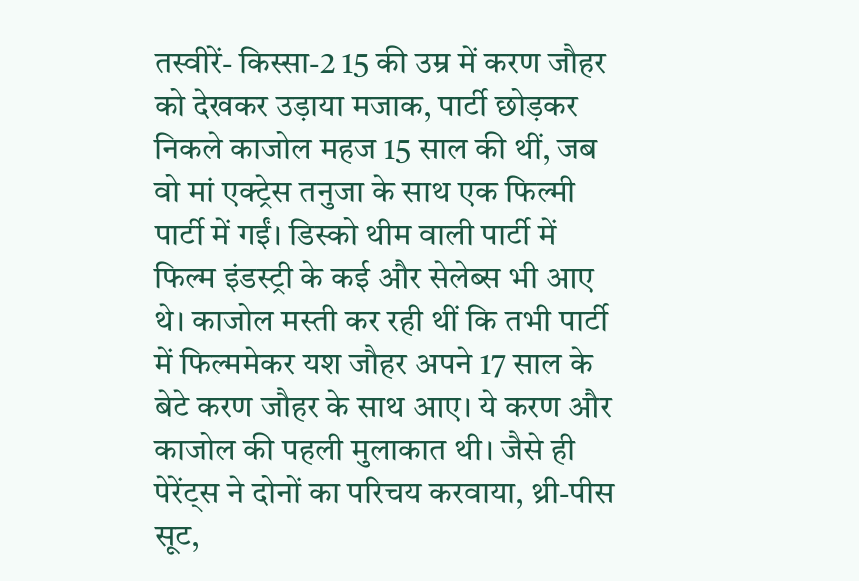तस्वीरें- किस्सा-2 15 की उम्र में करण जौहर को देखकर उड़ाया मजाक, पार्टी छोड़कर निकले काजोल महज 15 साल की थीं, जब वो मां एक्ट्रेस तनुजा के साथ एक फिल्मी पार्टी में गईं। डिस्को थीम वाली पार्टी में फिल्म इंडस्ट्री के कई और सेलेब्स भी आए थे। काजोल मस्ती कर रही थीं कि तभी पार्टी में फिल्ममेकर यश जौहर अपने 17 साल के बेटे करण जौहर के साथ आए। ये करण और काजोल की पहली मुलाकात थी। जैसे ही पेरेंट्स ने दोनों का परिचय करवाया, थ्री-पीस सूट,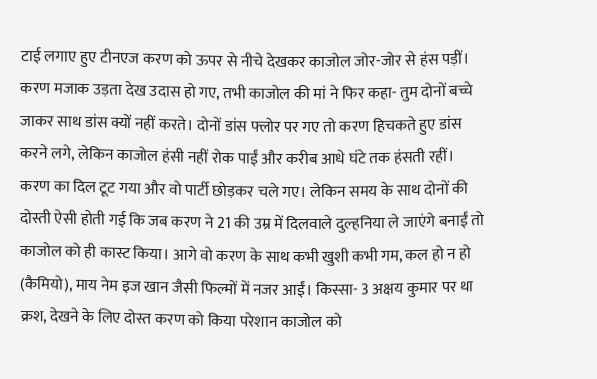टाई लगाए हुए टीनएज करण को ऊपर से नीचे देखकर काजोल जोर-जोर से हंस पड़ीं। करण मजाक उड़ता देख उदास हो गए, तभी काजोल की मां ने फिर कहा- तुम दोनों बच्चे जाकर साथ डांस क्यों नहीं करते। दोनों डांस फ्लोर पर गए तो करण हिचकते हुए डांस करने लगे, लेकिन काजोल हंसी नहीं रोक पाईं और करीब आधे घंटे तक हंसती रहीं। करण का दिल टूट गया और वो पार्टी छोड़कर चले गए। लेकिन समय के साथ दोनों की दोस्ती ऐसी होती गई कि जब करण ने 21 की उम्र में दिलवाले दुल्हनिया ले जाएंगे बनाईं तो काजोल को ही कास्ट किया। आगे वो करण के साथ कभी खुशी कभी गम, कल हो न हो (कैमियो), माय नेम इज खान जैसी फिल्मों में नजर आईं। किस्सा- 3 अक्षय कुमार पर था क्रश, देखने के लिए दोस्त करण को किया परेशान काजोल को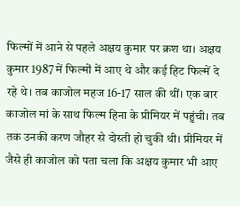फिल्मों में आने से पहले अक्षय कुमार पर क्रश था। अक्षय कुमार 1987 में फिल्मों में आए थे और कई हिट फिल्में दे रहे थे। तब काजोल महज 16-17 साल की थीं। एक बार काजोल मां के साथ फिल्म हिना के प्रीमियर में पहुंची। तब तक उनकी करण जौहर से दोस्ती हो चुकी थी। प्रीमियर में जैसे ही काजोल को पता चला कि अक्षय कुमार भी आए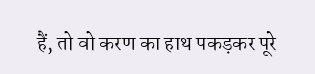हैं, तो वो करण का हाथ पकड़कर पूरे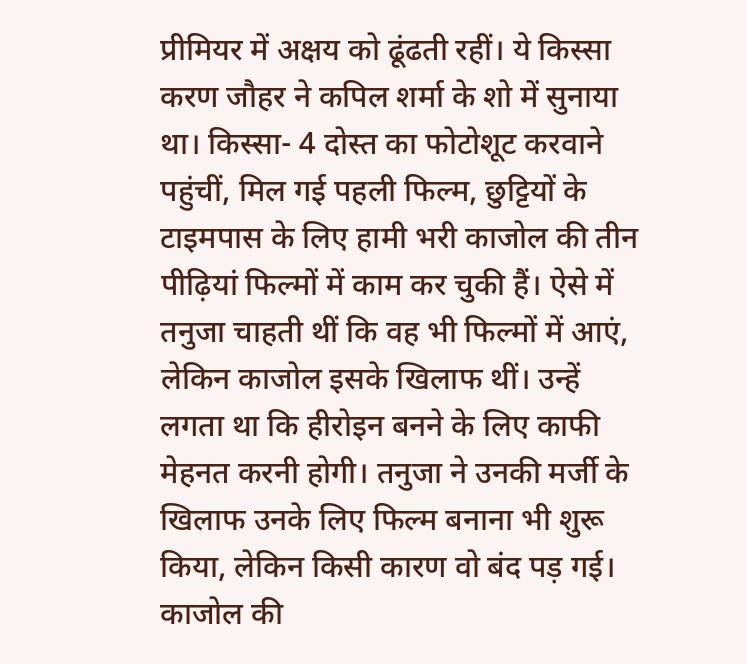प्रीमियर में अक्षय को ढूंढती रहीं। ये किस्सा करण जौहर ने कपिल शर्मा के शो में सुनाया था। किस्सा- 4 दोस्त का फोटोशूट करवाने पहुंचीं, मिल गई पहली फिल्म, छुट्टियों के टाइमपास के लिए हामी भरी काजोल की तीन पीढ़ियां फिल्मों में काम कर चुकी हैं। ऐसे में तनुजा चाहती थीं कि वह भी फिल्मों में आएं, लेकिन काजोल इसके खिलाफ थीं। उन्हें लगता था कि हीरोइन बनने के लिए काफी मेहनत करनी होगी। तनुजा ने उनकी मर्जी के खिलाफ उनके लिए फिल्म बनाना भी शुरू किया, लेकिन किसी कारण वो बंद पड़ गई। काजोल की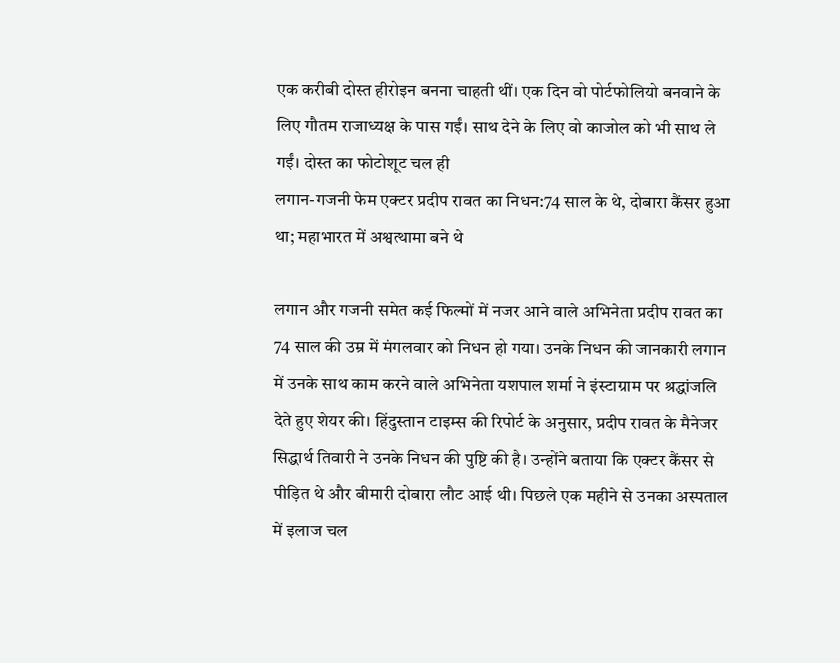एक करीबी दोस्त हीरोइन बनना चाहती थीं। एक दिन वो पोर्टफोलियो बनवाने के लिए गौतम राजाध्यक्ष के पास गईं। साथ देने के लिए वो काजोल को भी साथ ले गईं। दोस्त का फोटोशूट चल ही
लगान-गजनी फेम एक्टर प्रदीप रावत का निधन:74 साल के थे, दोबारा कैंसर हुआ था; महाभारत में अश्वत्थामा बने थे

लगान और गजनी समेत कई फिल्मों में नजर आने वाले अभिनेता प्रदीप रावत का 74 साल की उम्र में मंगलवार को निधन हो गया। उनके निधन की जानकारी लगान में उनके साथ काम करने वाले अभिनेता यशपाल शर्मा ने इंस्टाग्राम पर श्रद्धांजलि देते हुए शेयर की। हिंदुस्तान टाइम्स की रिपोर्ट के अनुसार, प्रदीप रावत के मैनेजर सिद्धार्थ तिवारी ने उनके निधन की पुष्टि की है। उन्होंने बताया कि एक्टर कैंसर से पीड़ित थे और बीमारी दोबारा लौट आई थी। पिछले एक महीने से उनका अस्पताल में इलाज चल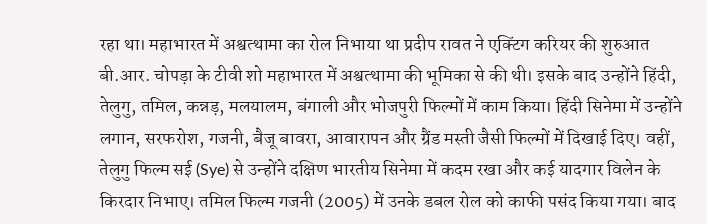रहा था। महाभारत में अश्वत्थामा का रोल निभाया था प्रदीप रावत ने एक्टिंग करियर की शुरुआत बी.आर. चोपड़ा के टीवी शो महाभारत में अश्वत्थामा की भूमिका से की थी। इसके बाद उन्होंने हिंदी, तेलुगु, तमिल, कन्नड़, मलयालम, बंगाली और भोजपुरी फिल्मों में काम किया। हिंदी सिनेमा में उन्होंने लगान, सरफरोश, गजनी, बैजू बावरा, आवारापन और ग्रैंड मस्ती जैसी फिल्मों में दिखाई दिए। वहीं, तेलुगु फिल्म सई (Sye) से उन्होंने दक्षिण भारतीय सिनेमा में कदम रखा और कई यादगार विलेन के किरदार निभाए। तमिल फिल्म गजनी (2005) में उनके डबल रोल को काफी पसंद किया गया। बाद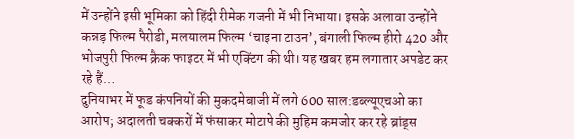में उन्होंने इसी भूमिका को हिंदी रीमेक गजनी में भी निभाया। इसके अलावा उन्होंने कन्नड़ फिल्म पैरोडी, मलयालम फिल्म ‘चाइना टाउन’, बंगाली फिल्म हीरो 420 और भोजपुरी फिल्म क्रैक फाइटर में भी एक्टिंग की थी। यह खबर हम लगातार अपडेट कर रहे हैं…
दुनियाभर में फूड कंपनियों की मुकदमेबाजी में लगे 600 साल:डब्ल्यूएचओ का आरोप; अदालती चक्करों में फंसाकर मोटापे की मुहिम कमजोर कर रहे ब्रांड्स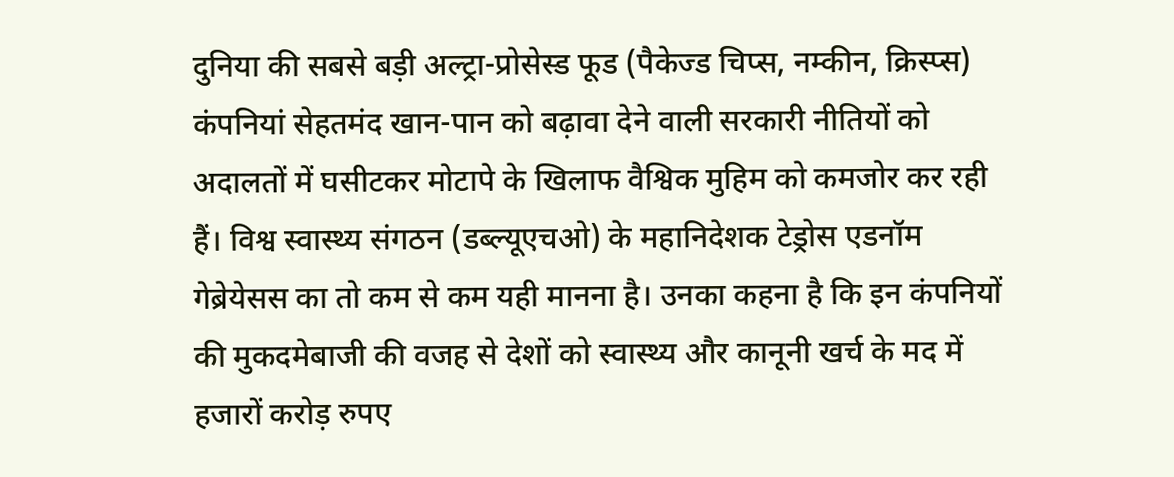दुनिया की सबसे बड़ी अल्ट्रा-प्रोसेस्ड फूड (पैकेज्ड चिप्स, नम्कीन, क्रिस्प्स) कंपनियां सेहतमंद खान-पान को बढ़ावा देने वाली सरकारी नीतियों को अदालतों में घसीटकर मोटापे के खिलाफ वैश्विक मुहिम को कमजोर कर रही हैं। विश्व स्वास्थ्य संगठन (डब्ल्यूएचओ) के महानिदेशक टेड्रोस एडनॉम गेब्रेयेसस का तो कम से कम यही मानना है। उनका कहना है कि इन कंपनियों की मुकदमेबाजी की वजह से देशों को स्वास्थ्य और कानूनी खर्च के मद में हजारों करोड़ रुपए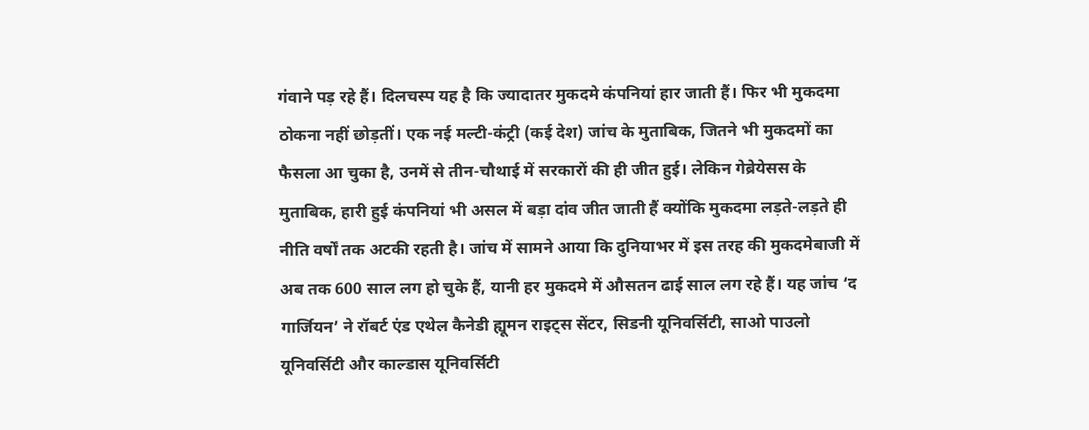गंवाने पड़ रहे हैं। दिलचस्प यह है कि ज्यादातर मुकदमे कंपनियां हार जाती हैं। फिर भी मुकदमा ठोकना नहीं छोड़तीं। एक नई मल्टी-कंट्री (कई देश) जांच के मुताबिक, जितने भी मुकदमों का फैसला आ चुका है, उनमें से तीन-चौथाई में सरकारों की ही जीत हुई। लेकिन गेब्रेयेसस के मुताबिक, हारी हुई कंपनियां भी असल में बड़ा दांव जीत जाती हैं क्योंकि मुकदमा लड़ते-लड़ते ही नीति वर्षों तक अटकी रहती है। जांच में सामने आया कि दुनियाभर में इस तरह की मुकदमेबाजी में अब तक 600 साल लग हो चुके हैं, यानी हर मुकदमे में औसतन ढाई साल लग रहे हैं। यह जांच ‘द गार्जियन’ ने रॉबर्ट एंड एथेल कैनेडी ह्यूमन राइट्स सेंटर, सिडनी यूनिवर्सिटी, साओ पाउलो यूनिवर्सिटी और काल्डास यूनिवर्सिटी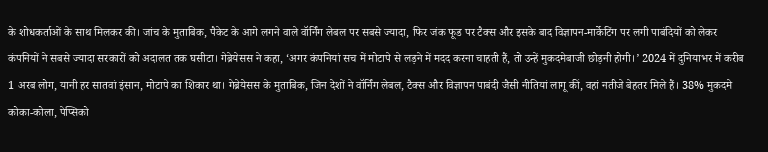के शोधकर्ताओं के साथ मिलकर की। जांच के मुताबिक, पैकेट के आगे लगने वाले वॉर्निंग लेबल पर सबसे ज्यादा, फिर जंक फूड पर टैक्स और इसके बाद विज्ञापन-मार्केटिंग पर लगी पाबंदियों को लेकर कंपनियों ने सबसे ज्यादा सरकारों को अदालत तक घसीटा। गेब्रेयेसस ने कहा, ‘अगर कंपनियां सच में मोटापे से लड़ने में मदद करना चाहती हैं, तो उन्हें मुकदमेबाजी छोड़नी होगी।’ 2024 में दुनियाभर में करीब 1 अरब लोग, यानी हर सातवां इंसान, मोटापे का शिकार था। गेब्रेयेसस के मुताबिक, जिन देशों ने वॉर्निंग लेबल, टैक्स और विज्ञापन पाबंदी जैसी नीतियां लागू कीं, वहां नतीजे बेहतर मिले हैं। 38% मुकदमे कोका-कोला, पेप्सिको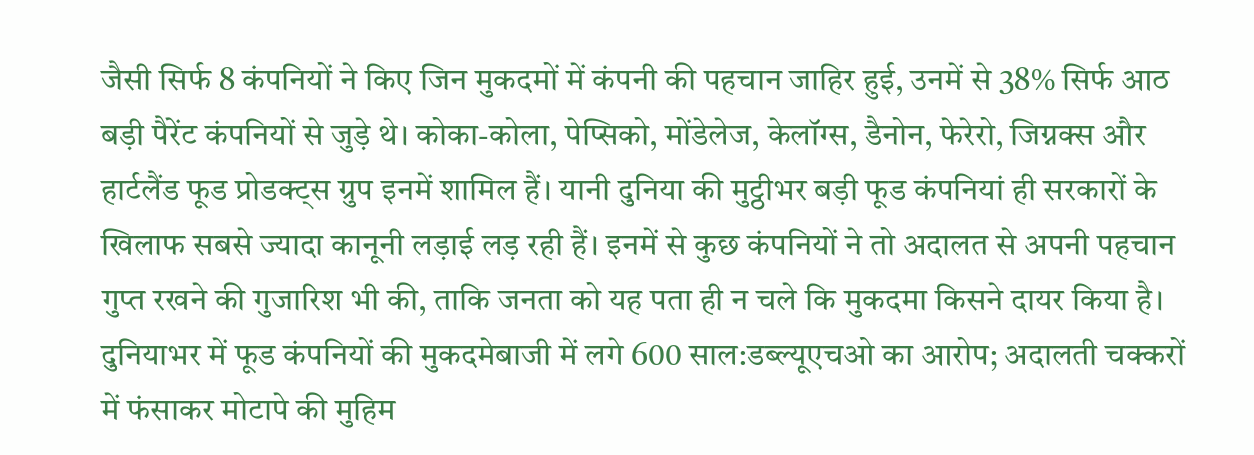जैसी सिर्फ 8 कंपनियों ने किए जिन मुकदमों में कंपनी की पहचान जाहिर हुई, उनमें से 38% सिर्फ आठ बड़ी पैरेंट कंपनियों से जुड़े थे। कोका-कोला, पेप्सिको, मोंडेलेज, केलॉग्स, डैनोन, फेरेरो, जिग्नक्स और हार्टलैंड फूड प्रोडक्ट्स ग्रुप इनमें शामिल हैं। यानी दुनिया की मुट्ठीभर बड़ी फूड कंपनियां ही सरकारों के खिलाफ सबसे ज्यादा कानूनी लड़ाई लड़ रही हैं। इनमें से कुछ कंपनियों ने तो अदालत से अपनी पहचान गुप्त रखने की गुजारिश भी की, ताकि जनता को यह पता ही न चले कि मुकदमा किसने दायर किया है।
दुनियाभर में फूड कंपनियों की मुकदमेबाजी में लगे 600 साल:डब्ल्यूएचओ का आरोप; अदालती चक्करों में फंसाकर मोटापे की मुहिम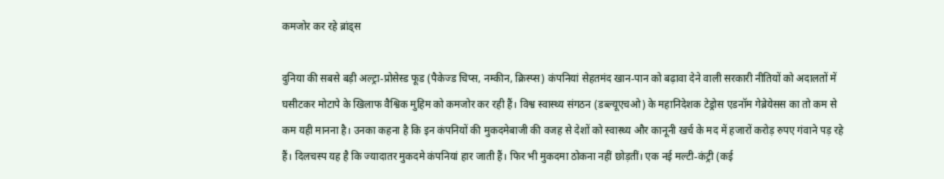कमजोर कर रहे ब्रांड्स

दुनिया की सबसे बड़ी अल्ट्रा-प्रोसेस्ड फूड (पैकेज्ड चिप्स, नम्कीन, क्रिस्प्स) कंपनियां सेहतमंद खान-पान को बढ़ावा देने वाली सरकारी नीतियों को अदालतों में घसीटकर मोटापे के खिलाफ वैश्विक मुहिम को कमजोर कर रही हैं। विश्व स्वास्थ्य संगठन (डब्ल्यूएचओ) के महानिदेशक टेड्रोस एडनॉम गेब्रेयेसस का तो कम से कम यही मानना है। उनका कहना है कि इन कंपनियों की मुकदमेबाजी की वजह से देशों को स्वास्थ्य और कानूनी खर्च के मद में हजारों करोड़ रुपए गंवाने पड़ रहे हैं। दिलचस्प यह है कि ज्यादातर मुकदमे कंपनियां हार जाती हैं। फिर भी मुकदमा ठोकना नहीं छोड़तीं। एक नई मल्टी-कंट्री (कई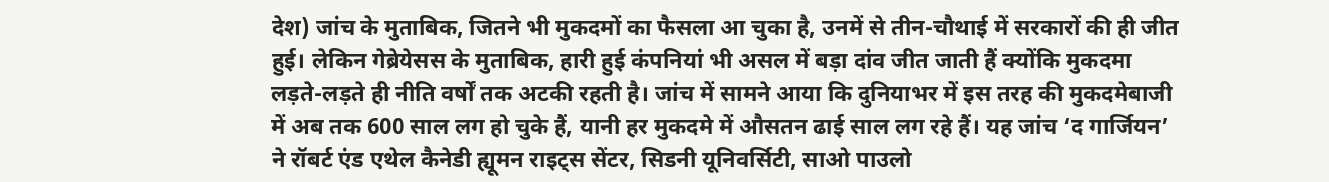देश) जांच के मुताबिक, जितने भी मुकदमों का फैसला आ चुका है, उनमें से तीन-चौथाई में सरकारों की ही जीत हुई। लेकिन गेब्रेयेसस के मुताबिक, हारी हुई कंपनियां भी असल में बड़ा दांव जीत जाती हैं क्योंकि मुकदमा लड़ते-लड़ते ही नीति वर्षों तक अटकी रहती है। जांच में सामने आया कि दुनियाभर में इस तरह की मुकदमेबाजी में अब तक 600 साल लग हो चुके हैं, यानी हर मुकदमे में औसतन ढाई साल लग रहे हैं। यह जांच ‘द गार्जियन’ ने रॉबर्ट एंड एथेल कैनेडी ह्यूमन राइट्स सेंटर, सिडनी यूनिवर्सिटी, साओ पाउलो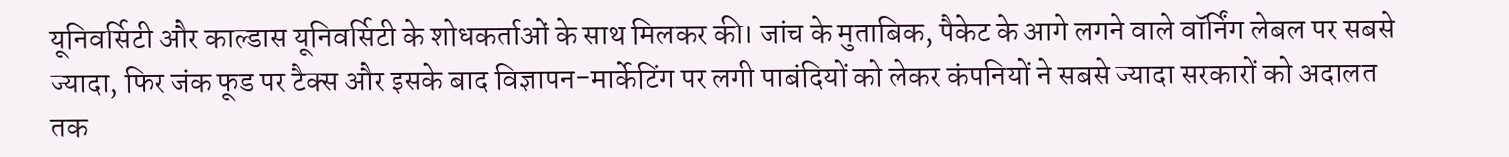यूनिवर्सिटी और काल्डास यूनिवर्सिटी के शोधकर्ताओं के साथ मिलकर की। जांच के मुताबिक, पैकेट के आगे लगने वाले वॉर्निंग लेबल पर सबसे ज्यादा, फिर जंक फूड पर टैक्स और इसके बाद विज्ञापन-मार्केटिंग पर लगी पाबंदियों को लेकर कंपनियों ने सबसे ज्यादा सरकारों को अदालत तक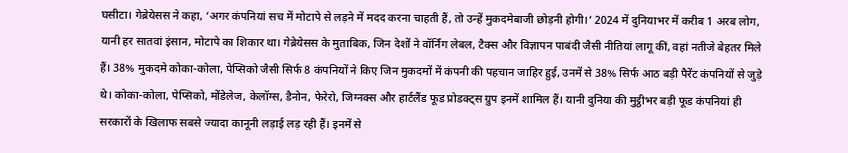घसीटा। गेब्रेयेसस ने कहा, ‘अगर कंपनियां सच में मोटापे से लड़ने में मदद करना चाहती हैं, तो उन्हें मुकदमेबाजी छोड़नी होगी।’ 2024 में दुनियाभर में करीब 1 अरब लोग, यानी हर सातवां इंसान, मोटापे का शिकार था। गेब्रेयेसस के मुताबिक, जिन देशों ने वॉर्निंग लेबल, टैक्स और विज्ञापन पाबंदी जैसी नीतियां लागू कीं, वहां नतीजे बेहतर मिले हैं। 38% मुकदमे कोका-कोला, पेप्सिको जैसी सिर्फ 8 कंपनियों ने किए जिन मुकदमों में कंपनी की पहचान जाहिर हुई, उनमें से 38% सिर्फ आठ बड़ी पैरेंट कंपनियों से जुड़े थे। कोका-कोला, पेप्सिको, मोंडेलेज, केलॉग्स, डैनोन, फेरेरो, जिग्नक्स और हार्टलैंड फूड प्रोडक्ट्स ग्रुप इनमें शामिल हैं। यानी दुनिया की मुट्ठीभर बड़ी फूड कंपनियां ही सरकारों के खिलाफ सबसे ज्यादा कानूनी लड़ाई लड़ रही हैं। इनमें से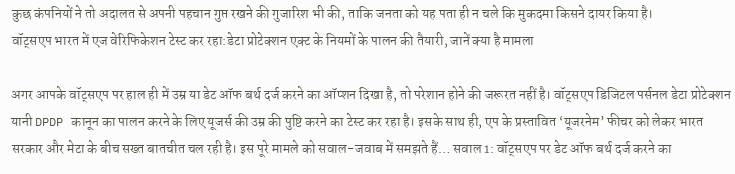कुछ कंपनियों ने तो अदालत से अपनी पहचान गुप्त रखने की गुजारिश भी की, ताकि जनता को यह पता ही न चले कि मुकदमा किसने दायर किया है।
वॉट्सएप भारत में एज वेरिफिकेशन टेस्ट कर रहा:डेटा प्रोटेक्शन एक्ट के नियमों के पालन की तैयारी, जानें क्या है मामला

अगर आपके वॉट्सएप पर हाल ही में उम्र या डेट ऑफ बर्थ दर्ज करने का ऑप्शन दिखा है, तो परेशान होने की जरूरत नहीं है। वॉट्सएप डिजिटल पर्सनल डेटा प्रोटेक्शन यानी DPDP कानून का पालन करने के लिए यूजर्स की उम्र की पुष्टि करने का टेस्ट कर रहा है। इसके साथ ही, एप के प्रस्तावित ‘यूजरनेम’ फीचर को लेकर भारत सरकार और मेटा के बीच सख्त बातचीत चल रही है। इस पूरे मामले को सवाल-जवाब में समझते हैं… सवाल 1: वॉट्सएप पर डेट ऑफ बर्थ दर्ज करने का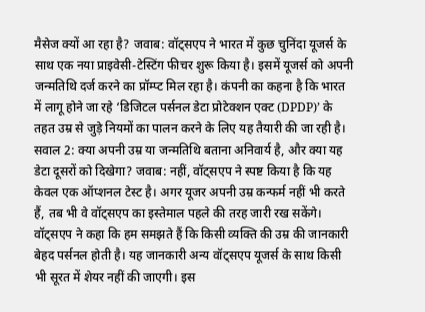मैसेज क्यों आ रहा है? जवाब: वॉट्सएप ने भारत में कुछ चुनिंदा यूजर्स के साथ एक नया प्राइवेसी-टेस्टिंग फीचर शुरू किया है। इसमें यूजर्स को अपनी जन्मतिथि दर्ज करने का प्रॉम्प्ट मिल रहा है। कंपनी का कहना है कि भारत में लागू होने जा रहे ‘डिजिटल पर्सनल डेटा प्रोटेक्शन एक्ट (DPDP)’ के तहत उम्र से जुड़े नियमों का पालन करने के लिए यह तैयारी की जा रही है। सवाल 2: क्या अपनी उम्र या जन्मतिथि बताना अनिवार्य है, और क्या यह डेटा दूसरों को दिखेगा? जवाब: नहीं, वॉट्सएप ने स्पष्ट किया है कि यह केवल एक ऑप्शनल टेस्ट है। अगर यूजर अपनी उम्र कन्फर्म नहीं भी करते हैं, तब भी वे वॉट्सएप का इस्तेमाल पहले की तरह जारी रख सकेंगे। वॉट्सएप ने कहा कि हम समझते हैं कि किसी व्यक्ति की उम्र की जानकारी बेहद पर्सनल होती है। यह जानकारी अन्य वॉट्सएप यूजर्स के साथ किसी भी सूरत में शेयर नहीं की जाएगी। इस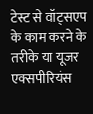टेस्ट से वॉट्सएप के काम करने के तरीके या यूजर एक्सपीरियंस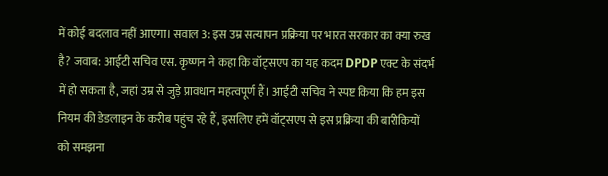में कोई बदलाव नहीं आएगा। सवाल 3: इस उम्र सत्यापन प्रक्रिया पर भारत सरकार का क्या रुख है? जवाब: आईटी सचिव एस. कृष्णन ने कहा कि वॉट्सएप का यह कदम DPDP एक्ट के संदर्भ में हो सकता है, जहां उम्र से जुड़े प्रावधान महत्वपूर्ण हैं। आईटी सचिव ने स्पष्ट किया कि हम इस नियम की डेडलाइन के करीब पहुंच रहे हैं, इसलिए हमें वॉट्सएप से इस प्रक्रिया की बारीकियों को समझना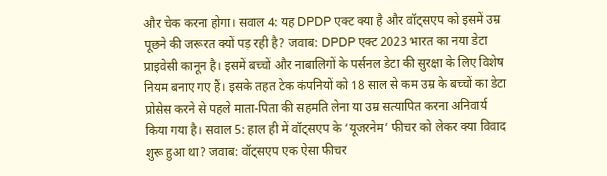और चेक करना होगा। सवाल 4: यह DPDP एक्ट क्या है और वॉट्सएप को इसमें उम्र पूछने की जरूरत क्यों पड़ रही है? जवाब: DPDP एक्ट 2023 भारत का नया डेटा प्राइवेसी कानून है। इसमें बच्चों और नाबालिगों के पर्सनल डेटा की सुरक्षा के लिए विशेष नियम बनाए गए हैं। इसके तहत टेक कंपनियों को 18 साल से कम उम्र के बच्चों का डेटा प्रोसेस करने से पहले माता-पिता की सहमति लेना या उम्र सत्यापित करना अनिवार्य किया गया है। सवाल 5: हाल ही में वॉट्सएप के ‘यूजरनेम’ फीचर को लेकर क्या विवाद शुरू हुआ था? जवाब: वॉट्सएप एक ऐसा फीचर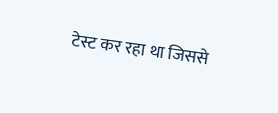टेस्ट कर रहा था जिससे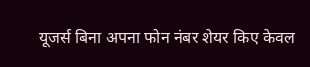यूजर्स बिना अपना फोन नंबर शेयर किए केवल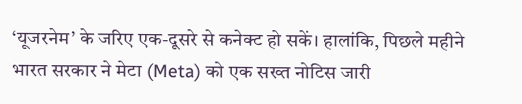‘यूजरनेम’ के जरिए एक-दूसरे से कनेक्ट हो सकें। हालांकि, पिछले महीने भारत सरकार ने मेटा (Meta) को एक सख्त नोटिस जारी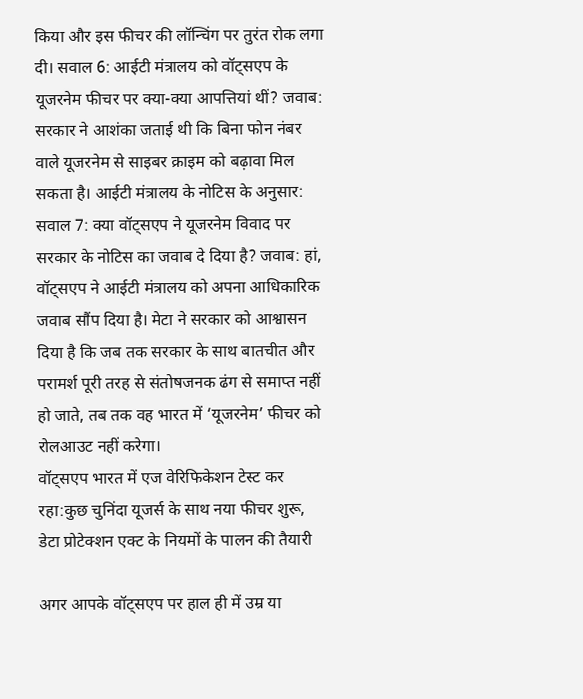किया और इस फीचर की लॉन्चिंग पर तुरंत रोक लगा दी। सवाल 6: आईटी मंत्रालय को वॉट्सएप के यूजरनेम फीचर पर क्या-क्या आपत्तियां थीं? जवाब: सरकार ने आशंका जताई थी कि बिना फोन नंबर वाले यूजरनेम से साइबर क्राइम को बढ़ावा मिल सकता है। आईटी मंत्रालय के नोटिस के अनुसार: सवाल 7: क्या वॉट्सएप ने यूजरनेम विवाद पर सरकार के नोटिस का जवाब दे दिया है? जवाब: हां, वॉट्सएप ने आईटी मंत्रालय को अपना आधिकारिक जवाब सौंप दिया है। मेटा ने सरकार को आश्वासन दिया है कि जब तक सरकार के साथ बातचीत और परामर्श पूरी तरह से संतोषजनक ढंग से समाप्त नहीं हो जाते, तब तक वह भारत में ‘यूजरनेम’ फीचर को रोलआउट नहीं करेगा।
वॉट्सएप भारत में एज वेरिफिकेशन टेस्ट कर रहा:कुछ चुनिंदा यूजर्स के साथ नया फीचर शुरू, डेटा प्रोटेक्शन एक्ट के नियमों के पालन की तैयारी

अगर आपके वॉट्सएप पर हाल ही में उम्र या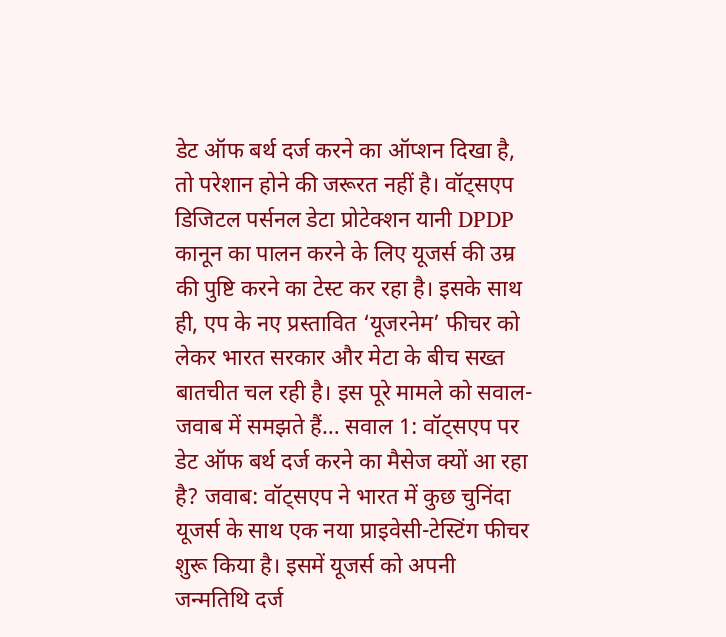डेट ऑफ बर्थ दर्ज करने का ऑप्शन दिखा है, तो परेशान होने की जरूरत नहीं है। वॉट्सएप डिजिटल पर्सनल डेटा प्रोटेक्शन यानी DPDP कानून का पालन करने के लिए यूजर्स की उम्र की पुष्टि करने का टेस्ट कर रहा है। इसके साथ ही, एप के नए प्रस्तावित ‘यूजरनेम’ फीचर को लेकर भारत सरकार और मेटा के बीच सख्त बातचीत चल रही है। इस पूरे मामले को सवाल-जवाब में समझते हैं… सवाल 1: वॉट्सएप पर डेट ऑफ बर्थ दर्ज करने का मैसेज क्यों आ रहा है? जवाब: वॉट्सएप ने भारत में कुछ चुनिंदा यूजर्स के साथ एक नया प्राइवेसी-टेस्टिंग फीचर शुरू किया है। इसमें यूजर्स को अपनी जन्मतिथि दर्ज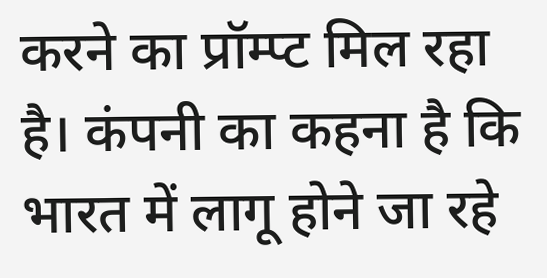करने का प्रॉम्प्ट मिल रहा है। कंपनी का कहना है कि भारत में लागू होने जा रहे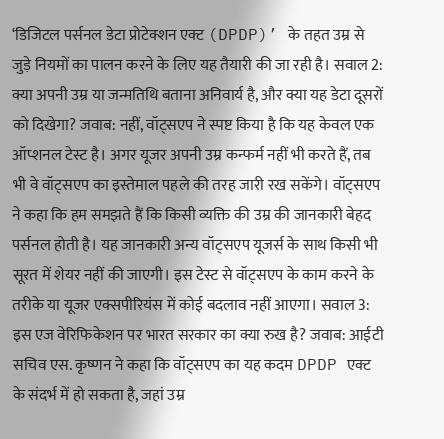‘डिजिटल पर्सनल डेटा प्रोटेक्शन एक्ट (DPDP)’ के तहत उम्र से जुड़े नियमों का पालन करने के लिए यह तैयारी की जा रही है। सवाल 2: क्या अपनी उम्र या जन्मतिथि बताना अनिवार्य है, और क्या यह डेटा दूसरों को दिखेगा? जवाब: नहीं, वॉट्सएप ने स्पष्ट किया है कि यह केवल एक ऑप्शनल टेस्ट है। अगर यूजर अपनी उम्र कन्फर्म नहीं भी करते हैं, तब भी वे वॉट्सएप का इस्तेमाल पहले की तरह जारी रख सकेंगे। वॉट्सएप ने कहा कि हम समझते हैं कि किसी व्यक्ति की उम्र की जानकारी बेहद पर्सनल होती है। यह जानकारी अन्य वॉट्सएप यूजर्स के साथ किसी भी सूरत में शेयर नहीं की जाएगी। इस टेस्ट से वॉट्सएप के काम करने के तरीके या यूजर एक्सपीरियंस में कोई बदलाव नहीं आएगा। सवाल 3: इस एज वेरिफिकेशन पर भारत सरकार का क्या रुख है? जवाब: आईटी सचिव एस. कृष्णन ने कहा कि वॉट्सएप का यह कदम DPDP एक्ट के संदर्भ में हो सकता है, जहां उम्र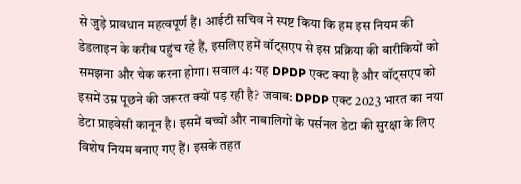से जुड़े प्रावधान महत्वपूर्ण हैं। आईटी सचिव ने स्पष्ट किया कि हम इस नियम की डेडलाइन के करीब पहुंच रहे हैं, इसलिए हमें वॉट्सएप से इस प्रक्रिया की बारीकियों को समझना और चेक करना होगा। सवाल 4: यह DPDP एक्ट क्या है और वॉट्सएप को इसमें उम्र पूछने की जरूरत क्यों पड़ रही है? जवाब: DPDP एक्ट 2023 भारत का नया डेटा प्राइवेसी कानून है। इसमें बच्चों और नाबालिगों के पर्सनल डेटा की सुरक्षा के लिए विशेष नियम बनाए गए हैं। इसके तहत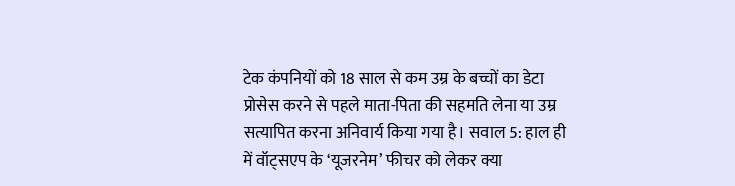टेक कंपनियों को 18 साल से कम उम्र के बच्चों का डेटा प्रोसेस करने से पहले माता-पिता की सहमति लेना या उम्र सत्यापित करना अनिवार्य किया गया है। सवाल 5: हाल ही में वॉट्सएप के ‘यूजरनेम’ फीचर को लेकर क्या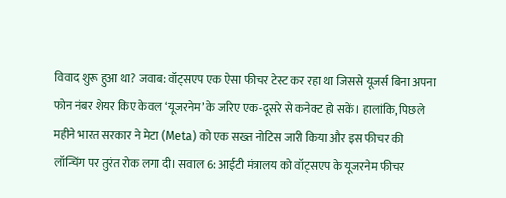विवाद शुरू हुआ था? जवाब: वॉट्सएप एक ऐसा फीचर टेस्ट कर रहा था जिससे यूजर्स बिना अपना फोन नंबर शेयर किए केवल ‘यूजरनेम’ के जरिए एक-दूसरे से कनेक्ट हो सकें। हालांकि, पिछले महीने भारत सरकार ने मेटा (Meta) को एक सख्त नोटिस जारी किया और इस फीचर की लॉन्चिंग पर तुरंत रोक लगा दी। सवाल 6: आईटी मंत्रालय को वॉट्सएप के यूजरनेम फीचर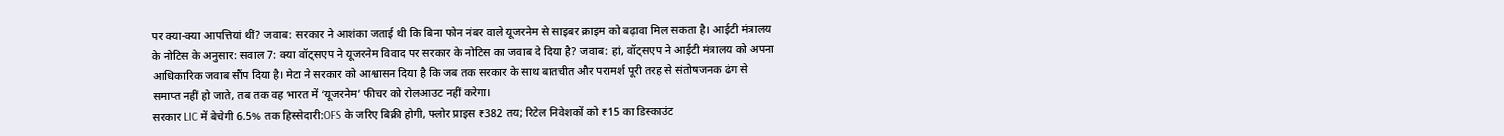पर क्या-क्या आपत्तियां थीं? जवाब: सरकार ने आशंका जताई थी कि बिना फोन नंबर वाले यूजरनेम से साइबर क्राइम को बढ़ावा मिल सकता है। आईटी मंत्रालय के नोटिस के अनुसार: सवाल 7: क्या वॉट्सएप ने यूजरनेम विवाद पर सरकार के नोटिस का जवाब दे दिया है? जवाब: हां, वॉट्सएप ने आईटी मंत्रालय को अपना आधिकारिक जवाब सौंप दिया है। मेटा ने सरकार को आश्वासन दिया है कि जब तक सरकार के साथ बातचीत और परामर्श पूरी तरह से संतोषजनक ढंग से समाप्त नहीं हो जाते, तब तक वह भारत में ‘यूजरनेम’ फीचर को रोलआउट नहीं करेगा।
सरकार LIC में बेचेगी 6.5% तक हिस्सेदारी:OFS के जरिए बिक्री होगी, फ्लोर प्राइस ₹382 तय; रिटेल निवेशकों को ₹15 का डिस्काउंट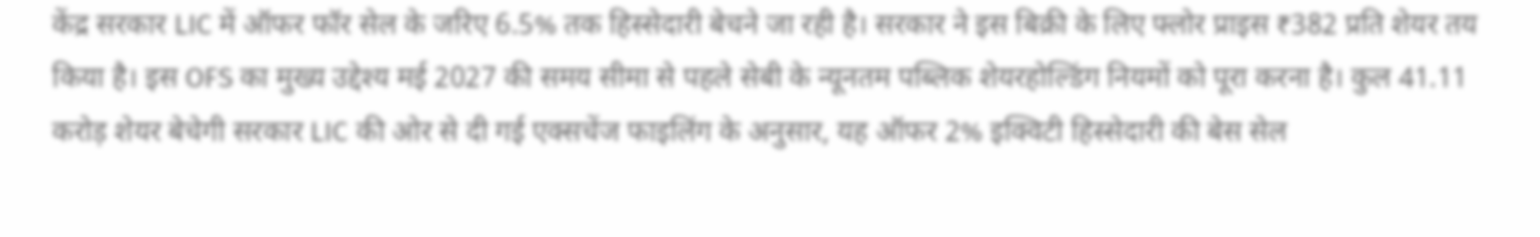केंद्र सरकार LIC में ऑफर फॉर सेल के जरिए 6.5% तक हिस्सेदारी बेचने जा रही है। सरकार ने इस बिक्री के लिए फ्लोर प्राइस ₹382 प्रति शेयर तय किया है। इस OFS का मुख्य उद्देश्य मई 2027 की समय सीमा से पहले सेबी के न्यूनतम पब्लिक शेयरहोल्डिंग नियमों को पूरा करना है। कुल 41.11 करोड़ शेयर बेचेगी सरकार LIC की ओर से दी गई एक्सचेंज फाइलिंग के अनुसार, यह ऑफर 2% इक्विटी हिस्सेदारी की बेस सेल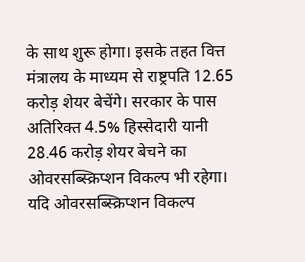के साथ शुरू होगा। इसके तहत वित्त मंत्रालय के माध्यम से राष्ट्रपति 12.65 करोड़ शेयर बेचेंगे। सरकार के पास अतिरिक्त 4.5% हिस्सेदारी यानी 28.46 करोड़ शेयर बेचने का ओवरसब्स्क्रिप्शन विकल्प भी रहेगा। यदि ओवरसब्स्क्रिप्शन विकल्प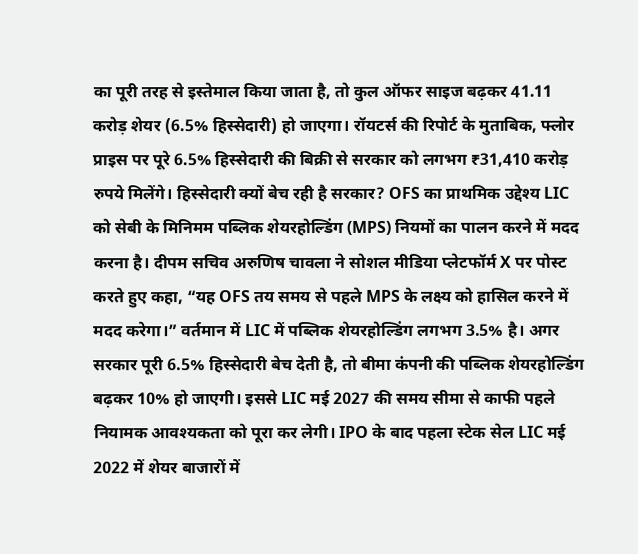का पूरी तरह से इस्तेमाल किया जाता है, तो कुल ऑफर साइज बढ़कर 41.11 करोड़ शेयर (6.5% हिस्सेदारी) हो जाएगा। रॉयटर्स की रिपोर्ट के मुताबिक, फ्लोर प्राइस पर पूरे 6.5% हिस्सेदारी की बिक्री से सरकार को लगभग ₹31,410 करोड़ रुपये मिलेंगे। हिस्सेदारी क्यों बेच रही है सरकार? OFS का प्राथमिक उद्देश्य LIC को सेबी के मिनिमम पब्लिक शेयरहोल्डिंग (MPS) नियमों का पालन करने में मदद करना है। दीपम सचिव अरुणिष चावला ने सोशल मीडिया प्लेटफॉर्म X पर पोस्ट करते हुए कहा, “यह OFS तय समय से पहले MPS के लक्ष्य को हासिल करने में मदद करेगा।” वर्तमान में LIC में पब्लिक शेयरहोल्डिंग लगभग 3.5% है। अगर सरकार पूरी 6.5% हिस्सेदारी बेच देती है, तो बीमा कंपनी की पब्लिक शेयरहोल्डिंग बढ़कर 10% हो जाएगी। इससे LIC मई 2027 की समय सीमा से काफी पहले नियामक आवश्यकता को पूरा कर लेगी। IPO के बाद पहला स्टेक सेल LIC मई 2022 में शेयर बाजारों में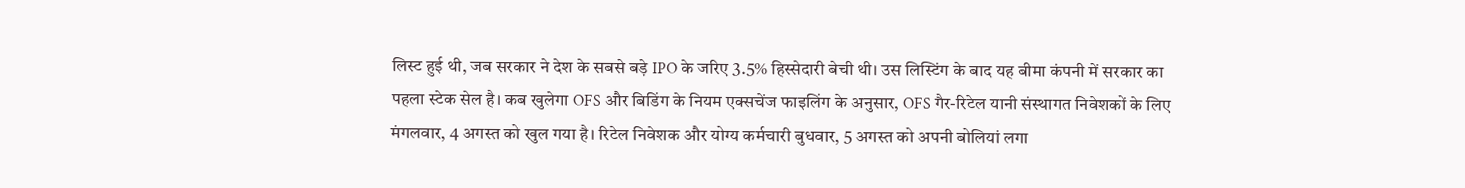लिस्ट हुई थी, जब सरकार ने देश के सबसे बड़े IPO के जरिए 3.5% हिस्सेदारी बेची थी। उस लिस्टिंग के बाद यह बीमा कंपनी में सरकार का पहला स्टेक सेल है। कब खुलेगा OFS और बिडिंग के नियम एक्सचेंज फाइलिंग के अनुसार, OFS गैर-रिटेल यानी संस्थागत निवेशकों के लिए मंगलवार, 4 अगस्त को खुल गया है। रिटेल निवेशक और योग्य कर्मचारी बुधवार, 5 अगस्त को अपनी बोलियां लगा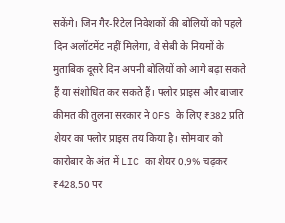सकेंगे। जिन गैर-रिटेल निवेशकों की बोलियों को पहले दिन अलॉटमेंट नहीं मिलेगा, वे सेबी के नियमों के मुताबिक दूसरे दिन अपनी बोलियों को आगे बढ़ा सकते हैं या संशोधित कर सकते हैं। फ्लोर प्राइस और बाजार कीमत की तुलना सरकार ने OFS के लिए ₹382 प्रति शेयर का फ्लोर प्राइस तय किया है। सोमवार को कारोबार के अंत में LIC का शेयर 0.9% चढ़कर ₹428.50 पर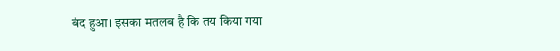बंद हुआ। इसका मतलब है कि तय किया गया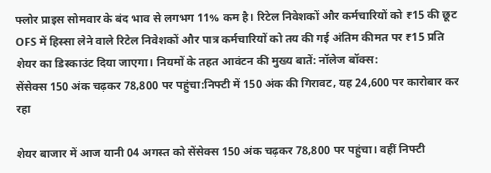फ्लोर प्राइस सोमवार के बंद भाव से लगभग 11% कम है। रिटेल निवेशकों और कर्मचारियों को ₹15 की छूट OFS में हिस्सा लेने वाले रिटेल निवेशकों और पात्र कर्मचारियों को तय की गई अंतिम कीमत पर ₹15 प्रति शेयर का डिस्काउंट दिया जाएगा। नियमों के तहत आवंटन की मुख्य बातें: नॉलेज बॉक्स:
सेंसेक्स 150 अंक चढ़कर 78,800 पर पहुंचा:निफ्टी में 150 अंक की गिरावट, यह 24,600 पर कारोबार कर रहा

शेयर बाजार में आज यानी 04 अगस्त को सेंसेक्स 150 अंक चढ़कर 78,800 पर पहुंचा। वहीं निफ्टी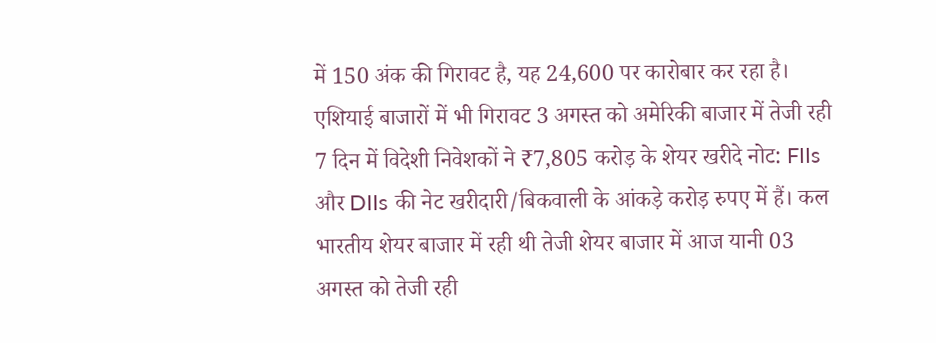में 150 अंक की गिरावट है, यह 24,600 पर कारोबार कर रहा है। एशियाई बाजारों में भी गिरावट 3 अगस्त को अमेरिकी बाजार में तेजी रही 7 दिन में विदेशी निवेशकों ने ₹7,805 करोड़ के शेयर खरीदे नोट: FIIs और DIIs की नेट खरीदारी/बिकवाली के आंकड़े करोड़ रुपए में हैं। कल भारतीय शेयर बाजार में रही थी तेजी शेयर बाजार में आज यानी 03 अगस्त को तेजी रही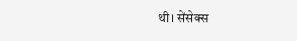थी। सेंसेक्स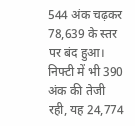544 अंक चढ़कर 78,639 के स्तर पर बंद हुआ। निफ्टी में भी 390 अंक की तेजी रही, यह 24,774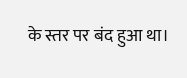के स्तर पर बंद हुआ था।